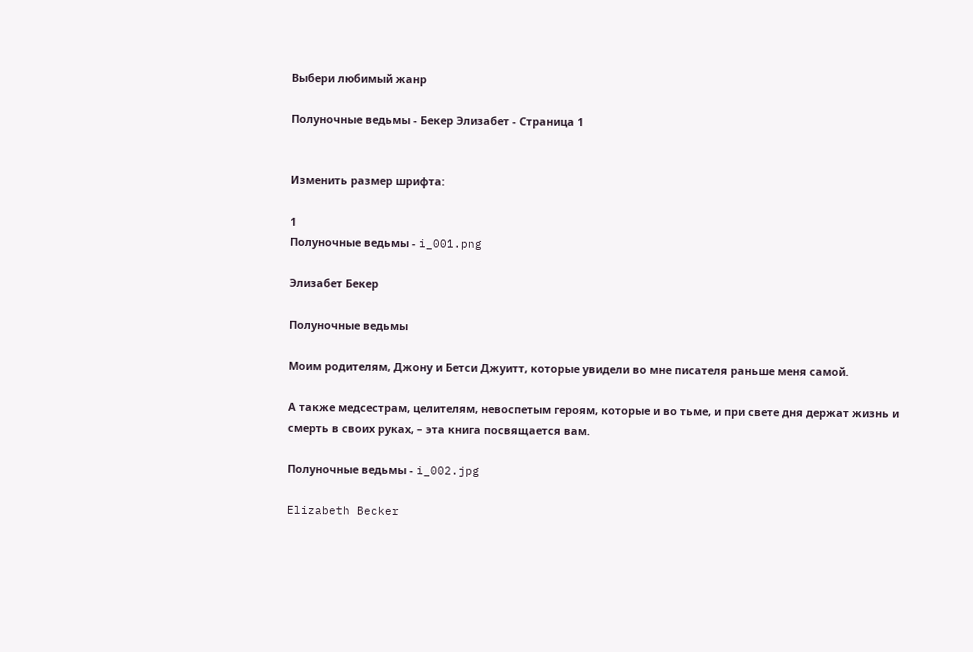Выбери любимый жанр

Полуночные ведьмы - Бекер Элизабет - Страница 1


Изменить размер шрифта:

1
Полуночные ведьмы - i_001.png

Элизабет Бекер

Полуночные ведьмы

Моим родителям, Джону и Бетси Джуитт, которые увидели во мне писателя раньше меня самой.

А также медсестрам, целителям, невоспетым героям, которые и во тьме, и при свете дня держат жизнь и смерть в своих руках, – эта книга посвящается вам.

Полуночные ведьмы - i_002.jpg

Elizabeth Becker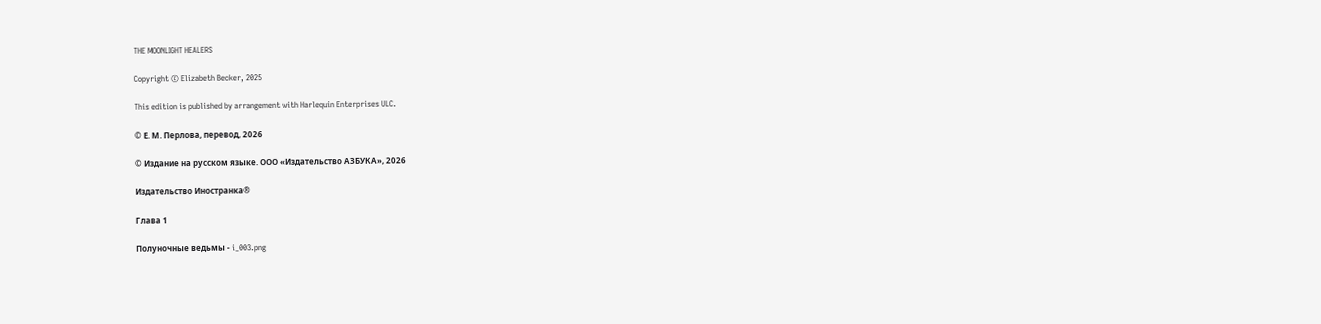THE MOONLIGHT HEALERS

Copyright © Elizabeth Becker, 2025

This edition is published by arrangement with Harlequin Enterprises ULC.

© Е. М. Перлова, перевод, 2026

© Издание на русском языке. ООО «Издательство АЗБУКА», 2026

Издательство Иностранка®

Глава 1

Полуночные ведьмы - i_003.png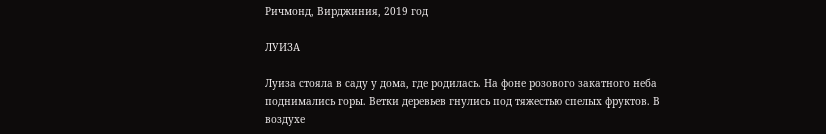Ричмонд, Вирджиния, 2019 год

ЛУИЗА

Луиза стояла в саду у дома, где родилась. На фоне розового закатного неба поднимались горы. Ветки деревьев гнулись под тяжестью спелых фруктов. В воздухе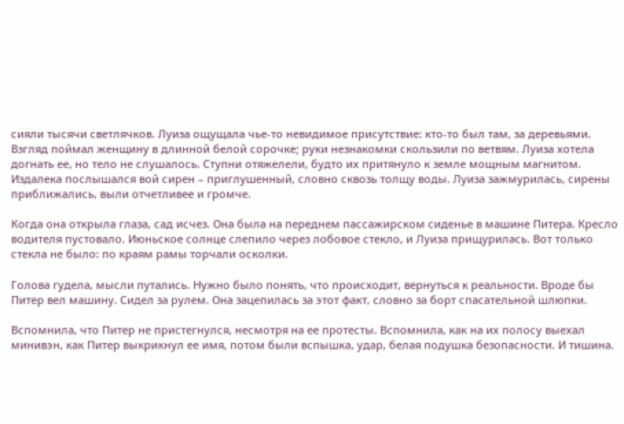сияли тысячи светлячков. Луиза ощущала чье-то невидимое присутствие: кто-то был там, за деревьями. Взгляд поймал женщину в длинной белой сорочке; руки незнакомки скользили по ветвям. Луиза хотела догнать ее, но тело не слушалось. Ступни отяжелели, будто их притянуло к земле мощным магнитом. Издалека послышался вой сирен – приглушенный, словно сквозь толщу воды. Луиза зажмурилась, сирены приближались, выли отчетливее и громче.

Когда она открыла глаза, сад исчез. Она была на переднем пассажирском сиденье в машине Питера. Кресло водителя пустовало. Июньское солнце слепило через лобовое стекло, и Луиза прищурилась. Вот только стекла не было: по краям рамы торчали осколки.

Голова гудела, мысли путались. Нужно было понять, что происходит, вернуться к реальности. Вроде бы Питер вел машину. Сидел за рулем. Она зацепилась за этот факт, словно за борт спасательной шлюпки.

Вспомнила, что Питер не пристегнулся, несмотря на ее протесты. Вспомнила, как на их полосу выехал минивэн, как Питер выкрикнул ее имя, потом были вспышка, удар, белая подушка безопасности. И тишина.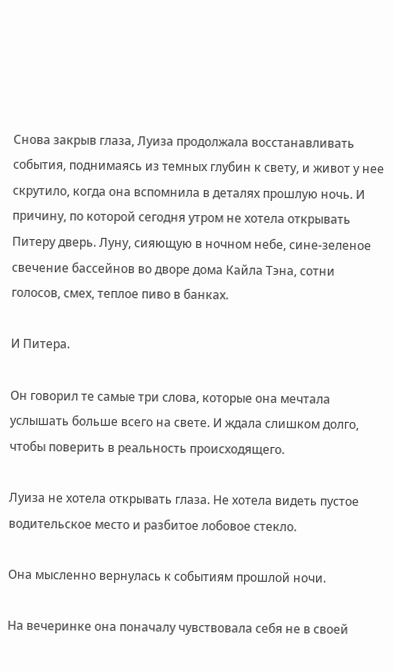Снова закрыв глаза, Луиза продолжала восстанавливать события, поднимаясь из темных глубин к свету, и живот у нее скрутило, когда она вспомнила в деталях прошлую ночь. И причину, по которой сегодня утром не хотела открывать Питеру дверь. Луну, сияющую в ночном небе, сине-зеленое свечение бассейнов во дворе дома Кайла Тэна, сотни голосов, смех, теплое пиво в банках.

И Питера.

Он говорил те самые три слова, которые она мечтала услышать больше всего на свете. И ждала слишком долго, чтобы поверить в реальность происходящего.

Луиза не хотела открывать глаза. Не хотела видеть пустое водительское место и разбитое лобовое стекло.

Она мысленно вернулась к событиям прошлой ночи.

На вечеринке она поначалу чувствовала себя не в своей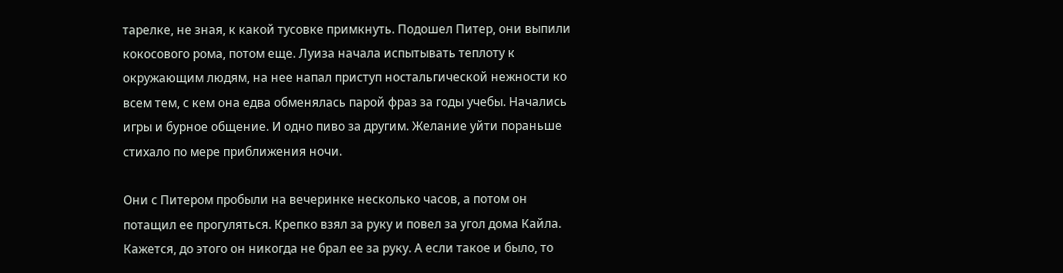тарелке, не зная, к какой тусовке примкнуть. Подошел Питер, они выпили кокосового рома, потом еще. Луиза начала испытывать теплоту к окружающим людям, на нее напал приступ ностальгической нежности ко всем тем, с кем она едва обменялась парой фраз за годы учебы. Начались игры и бурное общение. И одно пиво за другим. Желание уйти пораньше стихало по мере приближения ночи.

Они с Питером пробыли на вечеринке несколько часов, а потом он потащил ее прогуляться. Крепко взял за руку и повел за угол дома Кайла. Кажется, до этого он никогда не брал ее за руку. А если такое и было, то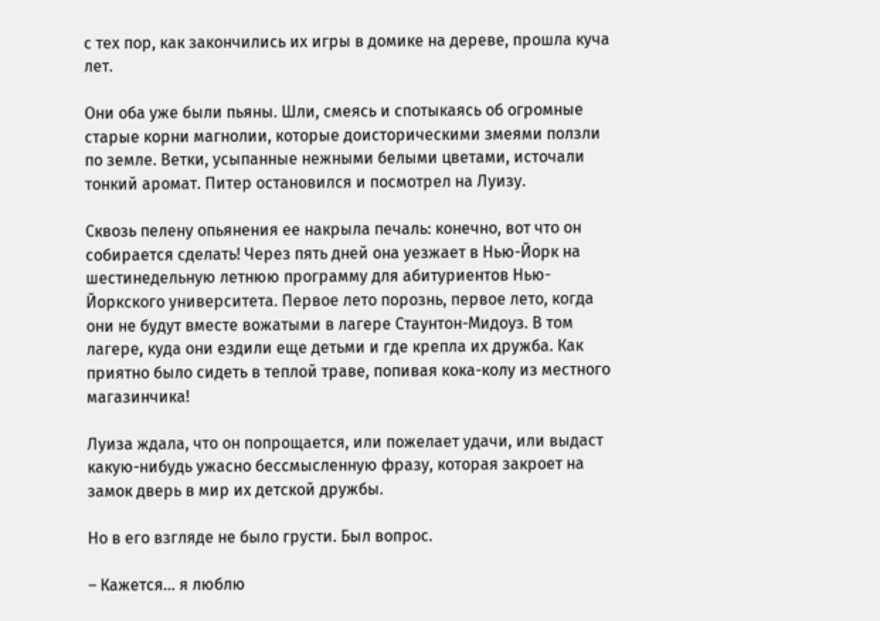с тех пор, как закончились их игры в домике на дереве, прошла куча лет.

Они оба уже были пьяны. Шли, смеясь и спотыкаясь об огромные старые корни магнолии, которые доисторическими змеями ползли по земле. Ветки, усыпанные нежными белыми цветами, источали тонкий аромат. Питер остановился и посмотрел на Луизу.

Сквозь пелену опьянения ее накрыла печаль: конечно, вот что он собирается сделать! Через пять дней она уезжает в Нью-Йорк на шестинедельную летнюю программу для абитуриентов Нью-Йоркского университета. Первое лето порознь, первое лето, когда они не будут вместе вожатыми в лагере Стаунтон-Мидоуз. В том лагере, куда они ездили еще детьми и где крепла их дружба. Как приятно было сидеть в теплой траве, попивая кока-колу из местного магазинчика!

Луиза ждала, что он попрощается, или пожелает удачи, или выдаст какую-нибудь ужасно бессмысленную фразу, которая закроет на замок дверь в мир их детской дружбы.

Но в его взгляде не было грусти. Был вопрос.

– Кажется… я люблю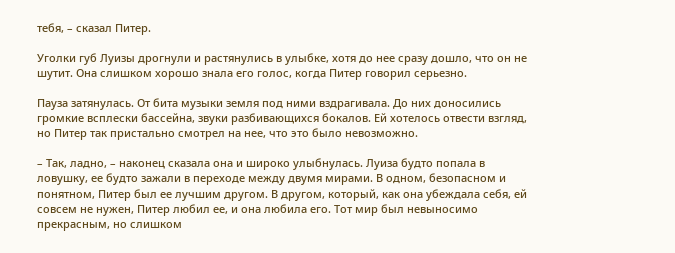тебя, – сказал Питер.

Уголки губ Луизы дрогнули и растянулись в улыбке, хотя до нее сразу дошло, что он не шутит. Она слишком хорошо знала его голос, когда Питер говорил серьезно.

Пауза затянулась. От бита музыки земля под ними вздрагивала. До них доносились громкие всплески бассейна, звуки разбивающихся бокалов. Ей хотелось отвести взгляд, но Питер так пристально смотрел на нее, что это было невозможно.

– Так, ладно, – наконец сказала она и широко улыбнулась. Луиза будто попала в ловушку, ее будто зажали в переходе между двумя мирами. В одном, безопасном и понятном, Питер был ее лучшим другом. В другом, который, как она убеждала себя, ей совсем не нужен, Питер любил ее, и она любила его. Тот мир был невыносимо прекрасным, но слишком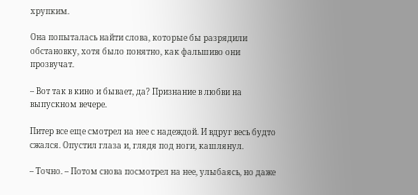хрупким.

Она попыталась найти слова, которые бы разрядили обстановку, хотя было понятно, как фальшиво они прозвучат.

– Вот так в кино и бывает, да? Признание в любви на выпускном вечере.

Питер все еще смотрел на нее с надеждой. И вдруг весь будто сжался. Опустил глаза и, глядя под ноги, кашлянул.

– Точно. – Потом снова посмотрел на нее, улыбаясь, но даже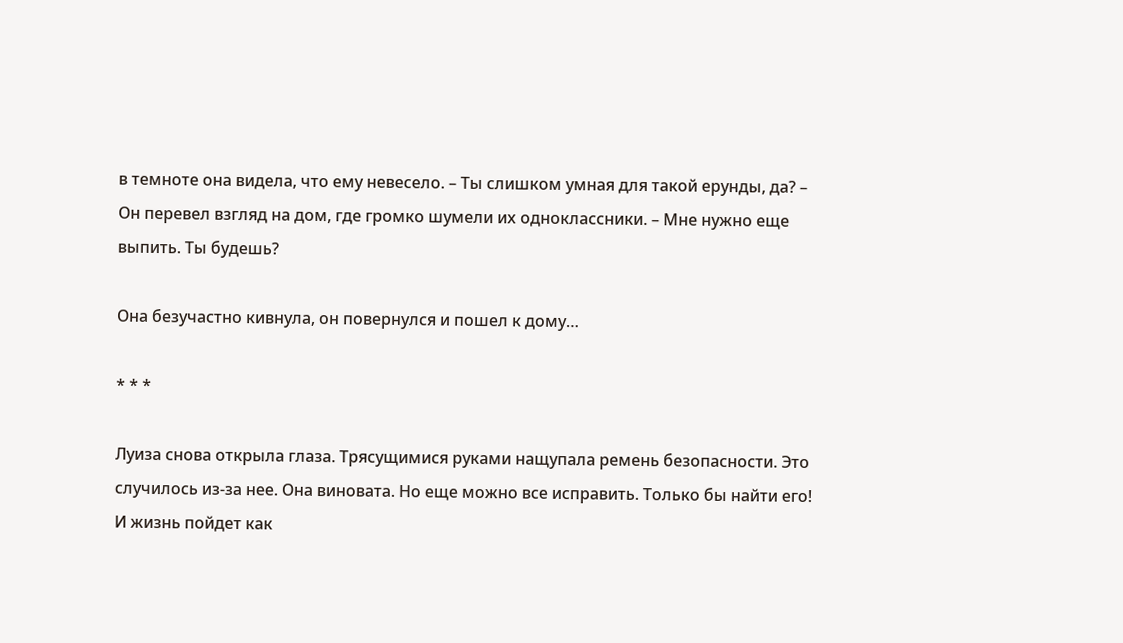в темноте она видела, что ему невесело. – Ты слишком умная для такой ерунды, да? – Он перевел взгляд на дом, где громко шумели их одноклассники. – Мне нужно еще выпить. Ты будешь?

Она безучастно кивнула, он повернулся и пошел к дому…

* * *

Луиза снова открыла глаза. Трясущимися руками нащупала ремень безопасности. Это случилось из-за нее. Она виновата. Но еще можно все исправить. Только бы найти его! И жизнь пойдет как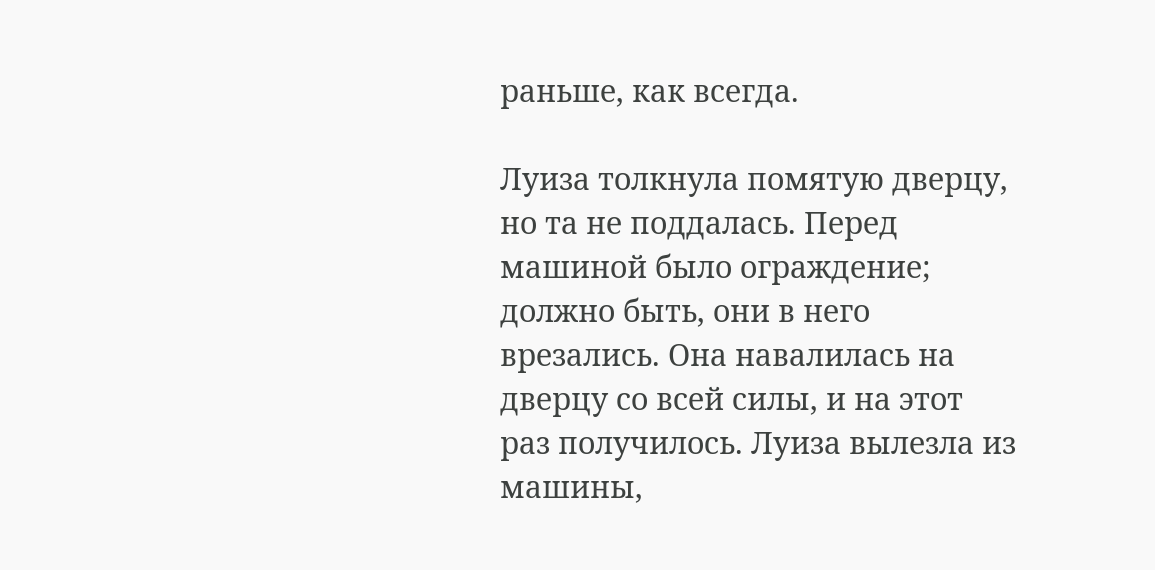раньше, как всегда.

Луиза толкнула помятую дверцу, но та не поддалась. Перед машиной было ограждение; должно быть, они в него врезались. Она навалилась на дверцу со всей силы, и на этот раз получилось. Луиза вылезла из машины,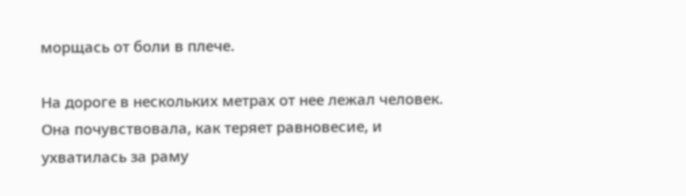морщась от боли в плече.

На дороге в нескольких метрах от нее лежал человек. Она почувствовала, как теряет равновесие, и ухватилась за раму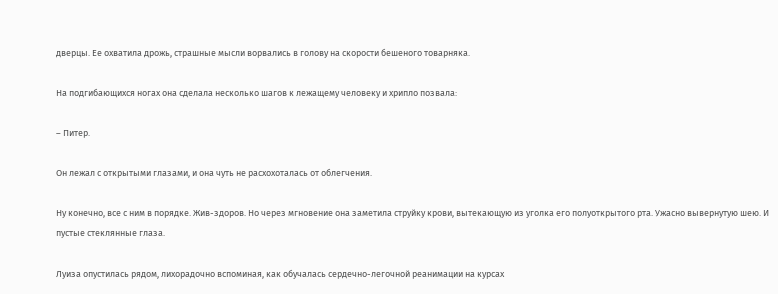дверцы. Ее охватила дрожь, страшные мысли ворвались в голову на скорости бешеного товарняка.

На подгибающихся ногах она сделала несколько шагов к лежащему человеку и хрипло позвала:

– Питер.

Он лежал с открытыми глазами, и она чуть не расхохоталась от облегчения.

Ну конечно, все с ним в порядке. Жив-здоров. Но через мгновение она заметила струйку крови, вытекающую из уголка его полуоткрытого рта. Ужасно вывернутую шею. И пустые стеклянные глаза.

Луиза опустилась рядом, лихорадочно вспоминая, как обучалась сердечно-легочной реанимации на курсах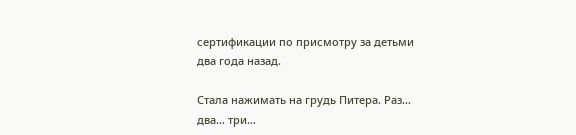сертификации по присмотру за детьми два года назад.

Стала нажимать на грудь Питера. Раз… два… три…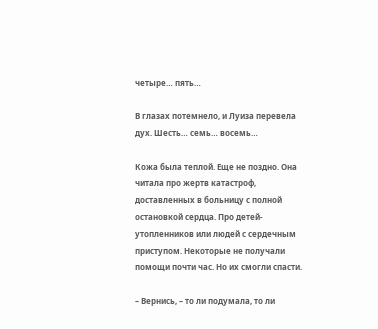четыре… пять…

В глазах потемнело, и Луиза перевела дух. Шесть… семь… восемь…

Кожа была теплой. Еще не поздно. Она читала про жертв катастроф, доставленных в больницу с полной остановкой сердца. Про детей-утопленников или людей с сердечным приступом. Некоторые не получали помощи почти час. Но их смогли спасти.

– Вернись, – то ли подумала, то ли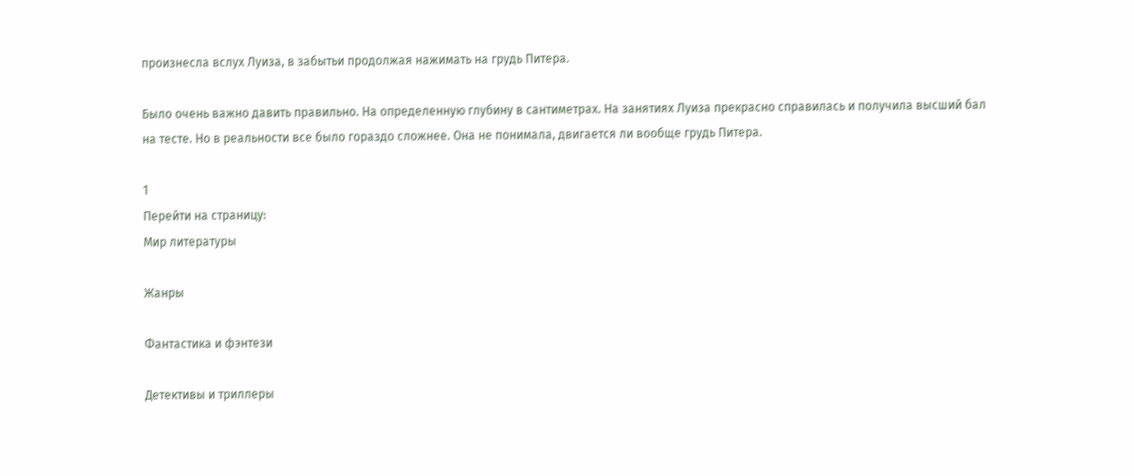произнесла вслух Луиза, в забытьи продолжая нажимать на грудь Питера.

Было очень важно давить правильно. На определенную глубину в сантиметрах. На занятиях Луиза прекрасно справилась и получила высший бал на тесте. Но в реальности все было гораздо сложнее. Она не понимала, двигается ли вообще грудь Питера.

1
Перейти на страницу:
Мир литературы

Жанры

Фантастика и фэнтези

Детективы и триллеры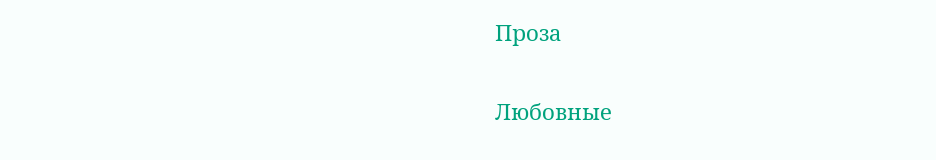Проза

Любовные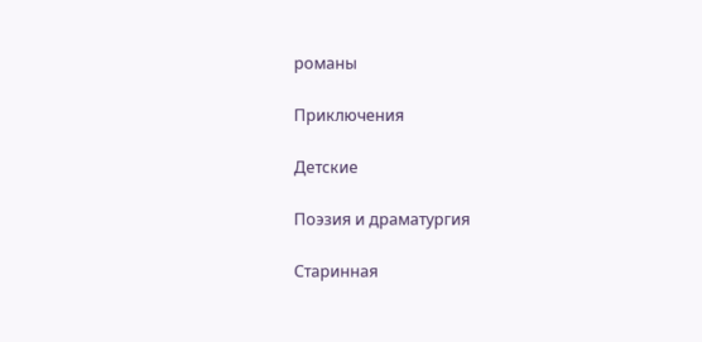романы

Приключения

Детские

Поэзия и драматургия

Старинная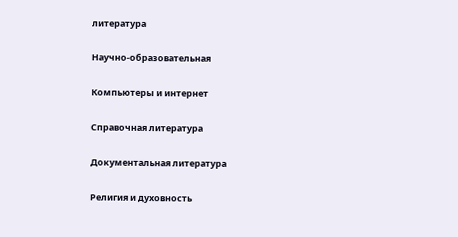литература

Научно-образовательная

Компьютеры и интернет

Справочная литература

Документальная литература

Религия и духовность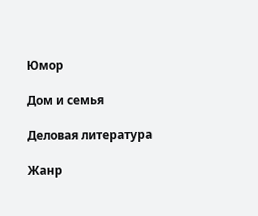Юмор

Дом и семья

Деловая литература

Жанр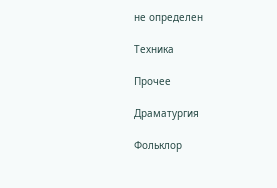не определен

Техника

Прочее

Драматургия

Фольклор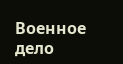Военное дело